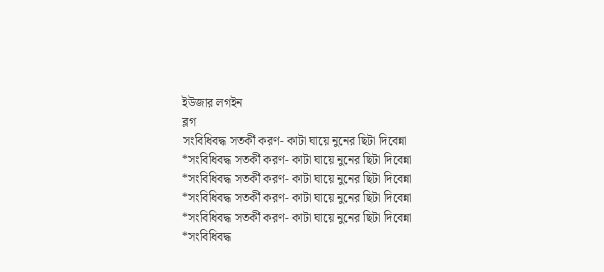ইউজার লগইন
ব্লগ
সংবিধিবদ্ধ সতর্কী করণ- কাটা ঘায়ে নুনের ছিটা দিবেন্না
*সংবিধিবদ্ধ সতর্কী করণ- কাটা ঘায়ে নুনের ছিটা দিবেন্না
*সংবিধিবদ্ধ সতর্কী করণ- কাটা ঘায়ে নুনের ছিটা দিবেন্না
*সংবিধিবদ্ধ সতর্কী করণ- কাটা ঘায়ে নুনের ছিটা দিবেন্না
*সংবিধিবদ্ধ সতর্কী করণ- কাটা ঘায়ে নুনের ছিটা দিবেন্না
*সংবিধিবদ্ধ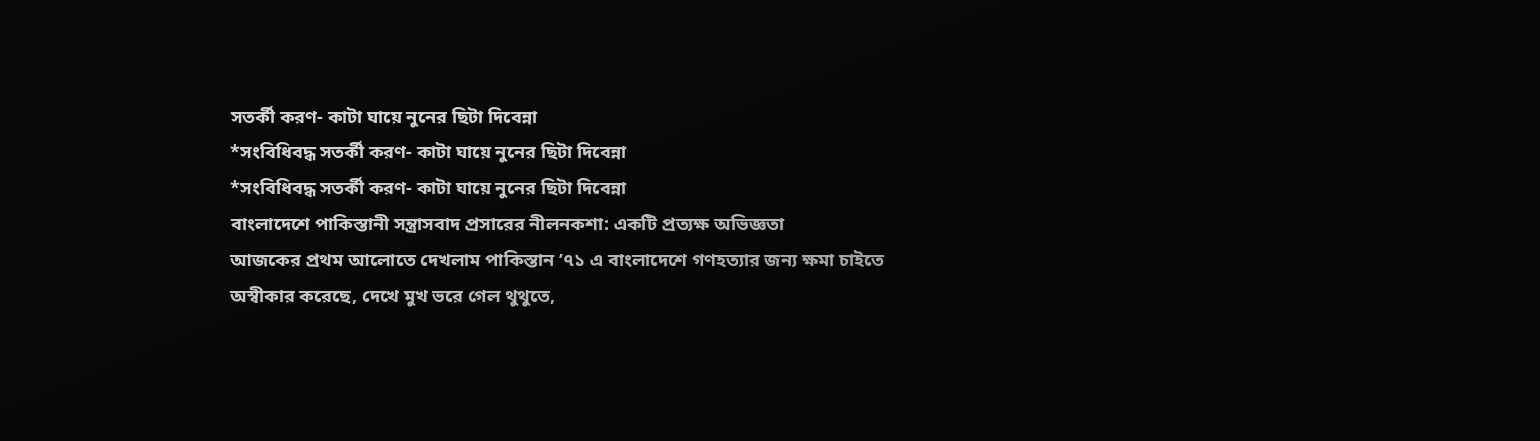সতর্কী করণ- কাটা ঘায়ে নুনের ছিটা দিবেন্না
*সংবিধিবদ্ধ সতর্কী করণ- কাটা ঘায়ে নুনের ছিটা দিবেন্না
*সংবিধিবদ্ধ সতর্কী করণ- কাটা ঘায়ে নুনের ছিটা দিবেন্না
বাংলাদেশে পাকিস্তানী সন্ত্রাসবাদ প্রসারের নীলনকশা: একটি প্রত্যক্ষ অভিজ্ঞতা
আজকের প্রথম আলোতে দেখলাম পাকিস্তান ’৭১ এ বাংলাদেশে গণহত্যার জন্য ক্ষমা চাইতে অস্বীকার করেছে, দেখে মুখ ভরে গেল থুথুতে,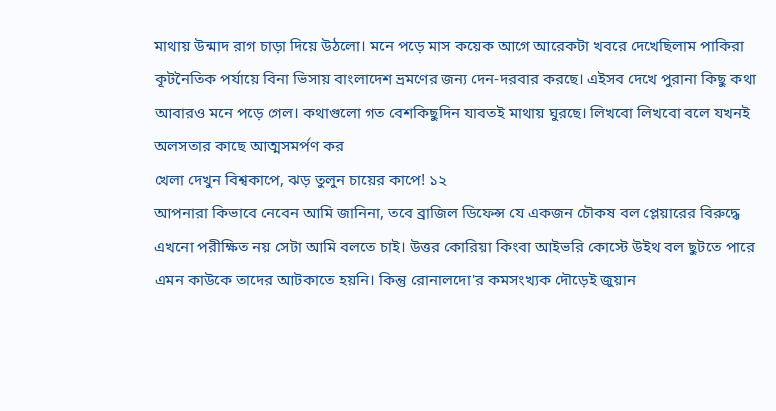মাথায় উন্মাদ রাগ চাড়া দিয়ে উঠলো। মনে পড়ে মাস কয়েক আগে আরেকটা খবরে দেখেছিলাম পাকিরা কূটনৈতিক পর্যায়ে বিনা ভিসায় বাংলাদেশ ভ্রমণের জন্য দেন-দরবার করছে। এইসব দেখে পুরানা কিছু কথা আবারও মনে পড়ে গেল। কথাগুলো গত বেশকিছুদিন যাবতই মাথায় ঘুরছে। লিখবো লিখবো বলে যখনই অলসতার কাছে আত্মসমর্পণ কর
খেলা দেখুন বিশ্বকাপে, ঝড় তুলুন চায়ের কাপে! ১২
আপনারা কিভাবে নেবেন আমি জানিনা, তবে ব্রাজিল ডিফেন্স যে একজন চৌকষ বল প্লেয়ারের বিরুদ্ধে এখনো পরীক্ষিত নয় সেটা আমি বলতে চাই। উত্তর কোরিয়া কিংবা আইভরি কোস্টে উইথ বল ছুটতে পারে এমন কাউকে তাদের আটকাতে হয়নি। কিন্তু রোনালদো'র কমসংখ্যক দৌড়েই জুয়ান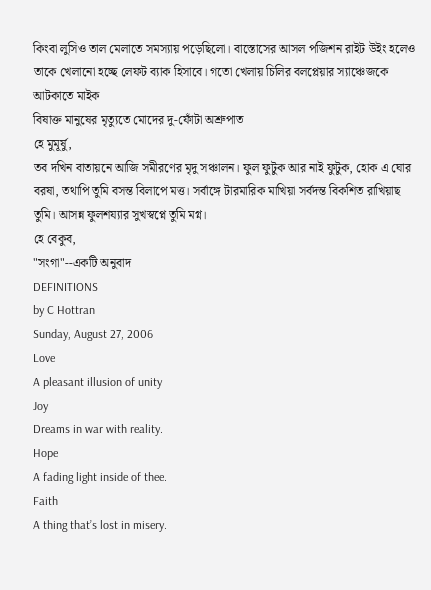কিংবা লুসিও তাল মেলাতে সমস্যায় পড়েছিলো। বাস্তোসের আসল পজিশন রাইট উইং হলেও তাকে খেলানো হচ্ছে লেফট ব্যাক হিসাবে। গতো খেলায় চিলির বলপ্লেয়ার স্যাঞ্চেজকে আটকাতে মাইক
বিষাক্ত মানুষের মৃত্যুতে মোদের দু-ফোঁটা অশ্রুপাত
হে মুমূর্ষু,
তব দখিন বাতায়নে আজি সমীরণের মৃদু সঞ্চালন। ফুল ফুটুক আর নাই ফুটুক, হোক এ ঘোর বরষা, তথাপি তুমি বসন্ত বিলাপে মত্ত। সর্বাঙ্গে টারমারিক মাখিয়া সর্বদন্ত বিকশিত রাখিয়াছ তুমি। আসন্ন ফুলশয্যার সুখস্বপ্নে তুমি মগ্ন।
হে বেকুব,
"সংগা"--একটি অনুবাদ
DEFINITIONS
by C Hottran
Sunday, August 27, 2006
Love
A pleasant illusion of unity
Joy
Dreams in war with reality.
Hope
A fading light inside of thee.
Faith
A thing that’s lost in misery.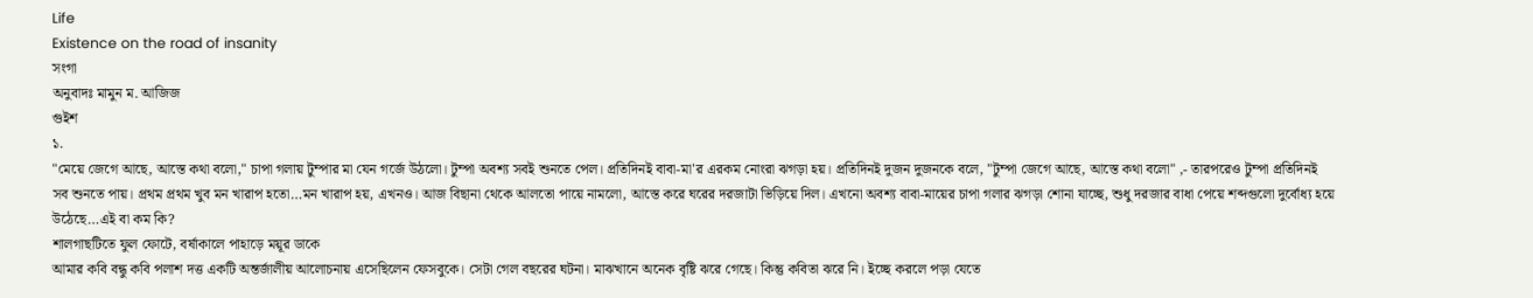Life
Existence on the road of insanity
সংগা
অনুবাদঃ মামুন ম. আজিজ
গুইশ
১.
"মেয়ে জেগে আছে, আস্তে কথা বলো," চাপা গলায় টুম্পার মা যেন গর্জে উঠলো। টুম্পা অবশ্য সবই শুনতে পেল। প্রতিদিনই বাবা-মা'র এরকম নোংরা ঝগড়া হয়। প্রতিদিনই দুজন দুজনকে বলে, "টুম্পা জেগে আছে, আস্তে কথা বলো" ,- তারপরেও টুম্পা প্রতিদিনই সব শুনতে পায়। প্রথম প্রথম খুব মন খারাপ হতো...মন খারাপ হয়, এখনও। আজ বিছানা থেকে আলতো পায়ে নামলো, আস্তে করে ঘরের দরজাটা ভিড়িয়ে দিল। এখনো অবশ্য বাবা-মায়ের চাপা গলার ঝগড়া শোনা যাচ্ছে, শুধু দরজার বাধা পেয়ে শব্দগুলো দুর্বোধ্য হয়ে উঠেছে...এই বা কম কি?
শালগাছটিতে ফুল ফোটে, বর্ষাকালে পাহাড়ে ময়ূর ডাকে
আমার কবি বন্ধু কবি পলাশ দত্ত একটি অন্তর্জালীয় আলোচনায় এসেছিলেন ফেসবুকে। সেটা গেল বছরের ঘটনা। মাঝখানে অনেক বৃষ্টি ঝরে গেছে। কিন্তু কবিতা ঝরে নি। ইচ্ছে করলে পড়া যেতে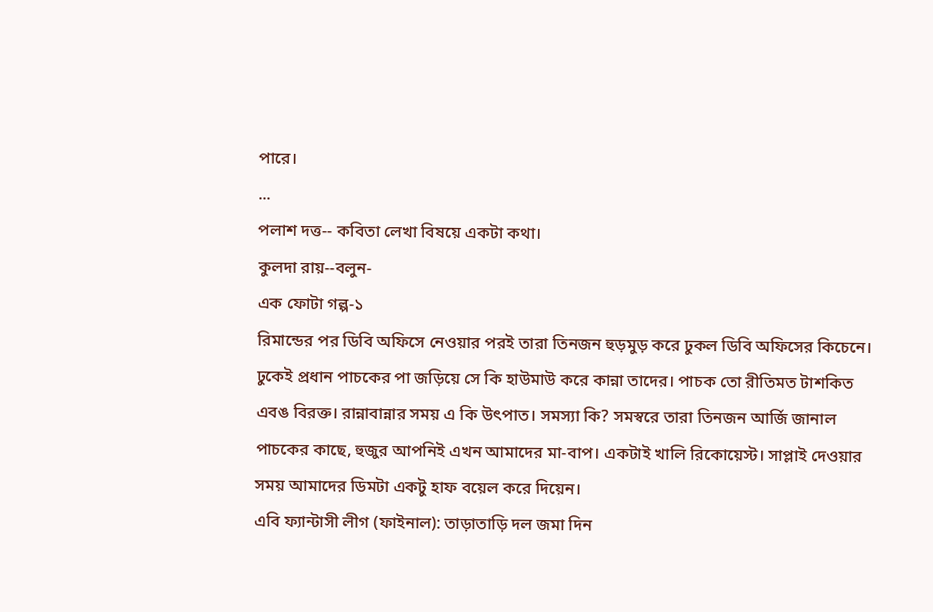পারে।
...
পলাশ দত্ত-- কবিতা লেখা বিষয়ে একটা কথা।
কুলদা রায়--বলুন-
এক ফোটা গল্প-১
রিমান্ডের পর ডিবি অফিসে নেওয়ার পরই তারা তিনজন হুড়মুড় করে ঢুকল ডিবি অফিসের কিচেনে। ঢুকেই প্রধান পাচকের পা জড়িয়ে সে কি হাউমাউ করে কান্না তাদের। পাচক তো রীতিমত টাশকিত এবঙ বিরক্ত। রান্নাবান্নার সময় এ কি উৎপাত। সমস্যা কি? সমস্বরে তারা তিনজন আর্জি জানাল পাচকের কাছে, হুজুর আপনিই এখন আমাদের মা-বাপ। একটাই খালি রিকোয়েস্ট। সাপ্লাই দেওয়ার সময় আমাদের ডিমটা একটু হাফ বয়েল করে দিয়েন।
এবি ফ্যান্টাসী লীগ (ফাইনাল): তাড়াতাড়ি দল জমা দিন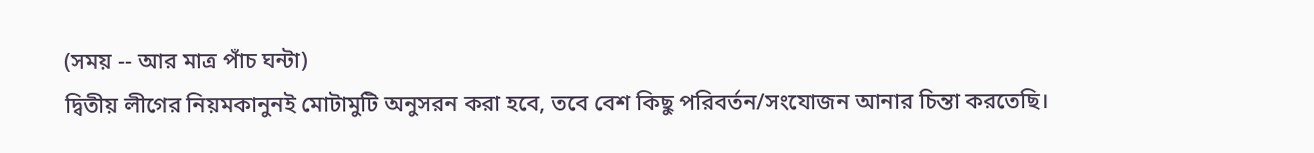(সময় -- আর মাত্র পাঁচ ঘন্টা)
দ্বিতীয় লীগের নিয়মকানুনই মোটামুটি অনুসরন করা হবে, তবে বেশ কিছু পরিবর্তন/সংযোজন আনার চিন্তা করতেছি।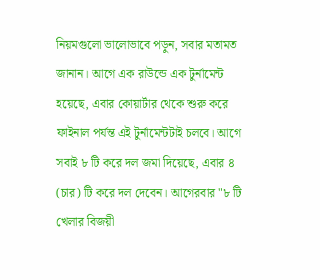নিয়মগুলো ভালোভাবে পড়ুন, সবার মতামত জানান। আগে এক রাউন্ডে এক টুর্নামেন্ট হয়েছে, এবার কোয়ার্টার থেকে শুরু করে ফাইনাল পর্যন্ত এই টুর্নামেন্টটাই চলবে। আগে সবাই ৮ টি করে দল জমা দিয়েছে, এবার ৪ (চার) টি করে দল দেবেন। আগেরবার "৮ টি খেলার বিজয়ী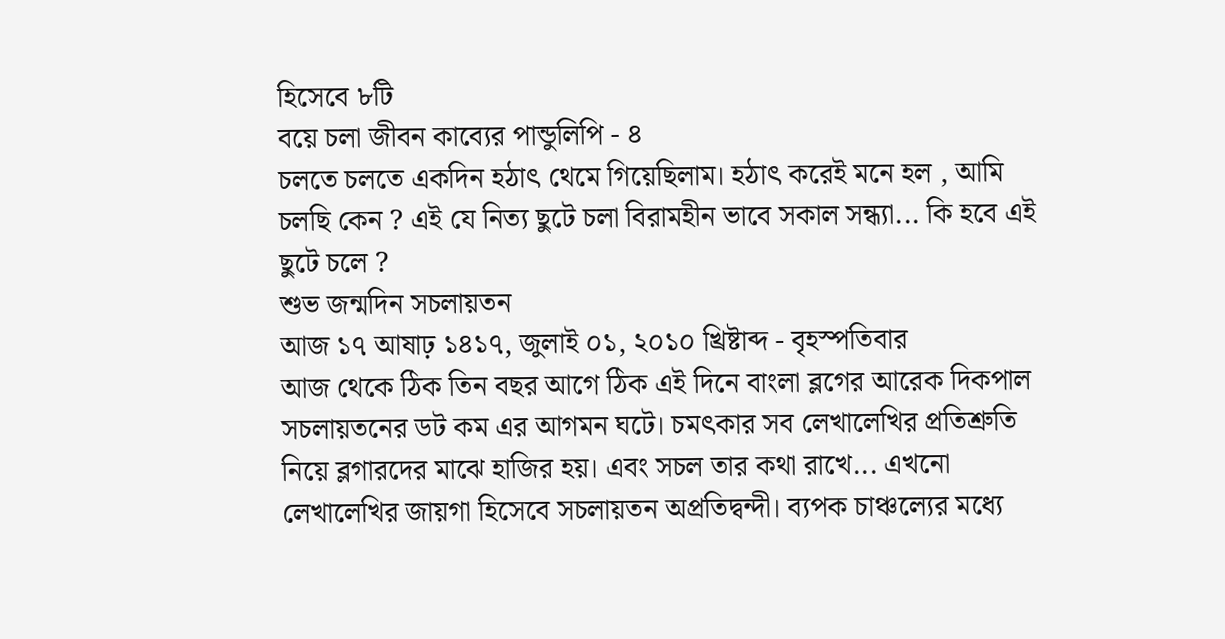হিসেবে ৮টি
বয়ে চলা জীবন কাব্যের পান্ডুলিপি - ৪
চলতে চলতে একদিন হঠাৎ থেমে গিয়েছিলাম। হঠাৎ করেই মনে হল , আমি চলছি কেন ? এই যে নিত্য ছুটে চলা বিরামহীন ভাবে সকাল সন্ধ্যা... কি হবে এই ছুটে চলে ?
শুভ জন্মদিন সচলায়তন
আজ ১৭ আষাঢ় ১৪১৭, জুলাই ০১, ২০১০ খ্রিষ্টাব্দ - বৃহস্পতিবার
আজ থেকে ঠিক তিন বছর আগে ঠিক এই দিনে বাংলা ব্লগের আরেক দিকপাল সচলায়তনের ডট কম এর আগমন ঘটে। চমৎকার সব লেখালেখির প্রতিশ্রুতি নিয়ে ব্লগারদের মাঝে হাজির হয়। এবং সচল তার কথা রাখে... এখনো লেখালেখির জায়গা হিসেবে সচলায়তন অপ্রতিদ্বন্দী। ব্যপক চাঞ্চল্যের মধ্যে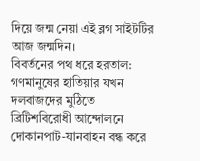দিয়ে জন্ম নেয়া এই ব্লগ সাইটটির আজ জন্মদিন।
বিবর্তনের পথ ধরে হরতাল: গণমানুষের হাতিয়ার যখন দলবাজদের মুঠিতে
ব্রিটিশবিরোধী আন্দোলনে দোকানপাট-যানবাহন বন্ধ করে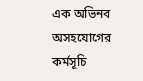এক অভিনব অসহযোগের কর্মসূচি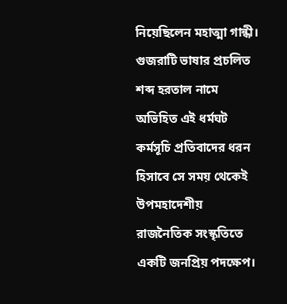নিয়েছিলেন মহাত্মা গান্ধী। গুজরাটি ভাষার প্রচলিত শব্দ হরতাল নামে অভিহিত এই ধর্মঘট কর্মসূচি প্রতিবাদের ধরন হিসাবে সে সময় থেকেই উপমহাদেশীয় রাজনৈতিক সংস্কৃতিতে একটি জনপ্রিয় পদক্ষেপ।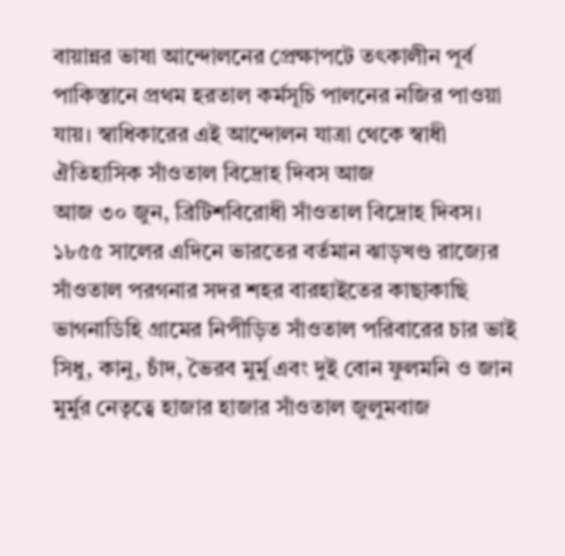বায়ান্নর ভাষা আন্দোলনের প্রেক্ষাপটে তৎকালীন পূর্ব পাকিস্তানে প্রথম হরতাল কর্মসূচি পালনের নজির পাওয়া যায়। স্বাধিকারের এই আন্দোলন যাত্রা থেকে স্বাধী
ঐতিহাসিক সাঁওতাল বিদ্রোহ দিবস আজ
আজ ৩০ জুন, ব্রিটিশবিরোধী সাঁওতাল বিদ্রোহ দিবস। ১৮৫৫ সালের এদিনে ভারতের বর্তমান ঝাড়খণ্ড রাজ্যের সাঁওতাল পরগনার সদর শহর বারহাইতের কাছাকাছি ভাগনাডিহি গ্রামের নিপীড়িত সাঁওতাল পরিবারের চার ভাই সিধু, কানু, চাঁদ, ভৈরব মুর্মু এবং দুই বোন ফুলমনি ও জান মুর্মুর নেতৃত্বে হাজার হাজার সাঁওতাল জুলুমবাজ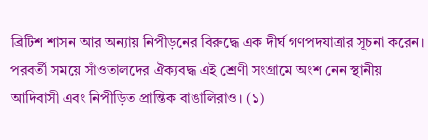ব্রিটিশ শাসন আর অন্যায় নিপীড়নের বিরুদ্ধে এক দীর্ঘ গণপদযাত্রার সূচনা করেন। পরবর্তী সময়ে সাঁওতালদের ঐক্যবদ্ধ এই শ্রেণী সংগ্রামে অংশ নেন স্থানীয় আদিবাসী এবং নিপীড়িত প্রান্তিক বাঙালিরাও। (১)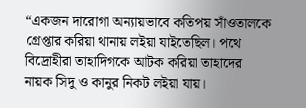“একজন দারোগা অন্যায়ভাবে কতিপয় সাঁওতালকে গ্রেপ্তার করিয়া থানায় লইয়া যাইতেছিল। পথে বিদ্রোহীরা তাহাদিগকে আটক করিয়া তাহাদের নায়ক সিদু ও কানুর নিকট লইয়া যায়।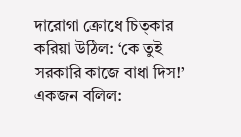দারোগা ক্রোধে চিত্কার করিয়া উঠিল: ‘কে তুই সরকারি কাজে বাধা দিস!’ একজন বলিল: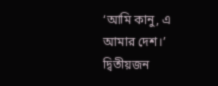‘আমি কানু, এ আমার দেশ।’
দ্বিতীয়জন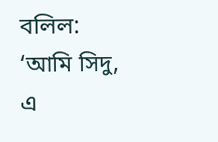বলিল: ‘আমি সিদু, এ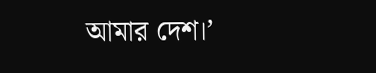আমার দেশ।’